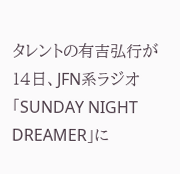タレントの有吉弘行が14日、JFN系ラジオ「SUNDAY NIGHT DREAMER」に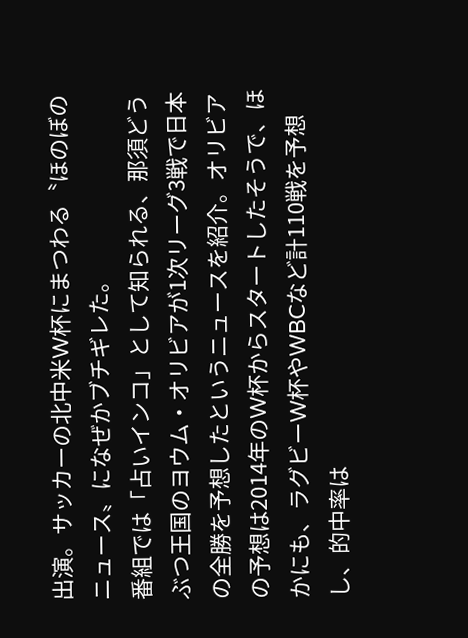出演。サッカーの北中米W杯にまつわる〝ほのぼのニュース〟になぜかブチギレた。
番組では「占いインコ」として知られる、那須どうぶつ王国のヨウム・オリビアが1次リーグ3戦で日本の全勝を予想したというニュースを紹介。オリビアの予想は2014年のW杯からスタートしたそうで、ほかにも、ラグビーW杯やWBCなど計110戦を予想し、的中率は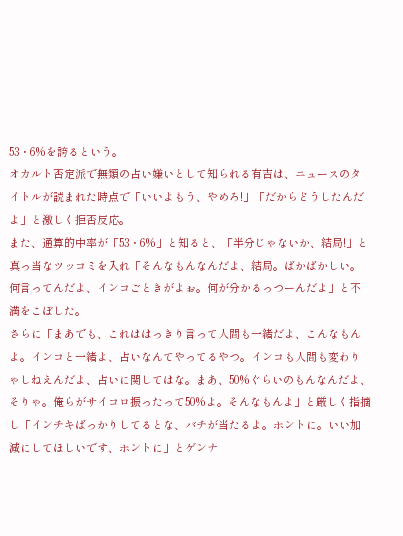53・6%を誇るという。
オカルト否定派で無類の占い嫌いとして知られる有吉は、ニュースのタイトルが読まれた時点で「いいよもう、やめろ!」「だからどうしたんだよ」と激しく拒否反応。
また、通算的中率が「53・6%」と知ると、「半分じゃないか、結局!」と真っ当なツッコミを入れ「そんなもんなんだよ、結局。ばかばかしい。何言ってんだよ、インコごときがよぉ。何が分かるっつーんだよ」と不満をこぼした。
さらに「まあでも、これははっきり言って人間も一緒だよ、こんなもんよ。インコと一緒よ、占いなんてやってるやつ。インコも人間も変わりゃしねえんだよ、占いに関してはな。まあ、50%ぐらいのもんなんだよ、そりゃ。俺らがサイコロ振ったって50%よ。そんなもんよ」と厳しく指摘し「インチキばっかりしてるとな、バチが当たるよ。ホントに。いい加減にしてほしいです、ホントに」とゲンナ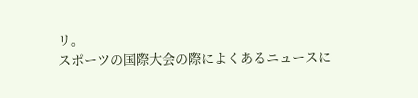リ。
スポーツの国際大会の際によくあるニュースに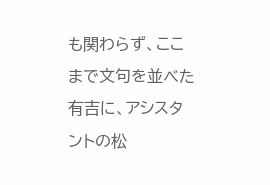も関わらず、ここまで文句を並べた有吉に、アシスタントの松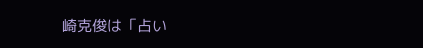崎克俊は「占い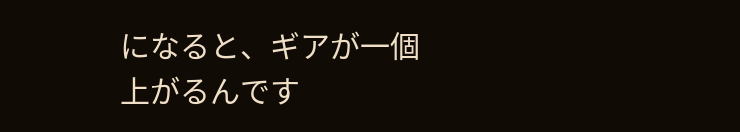になると、ギアが一個上がるんです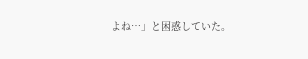よね…」と困惑していた。